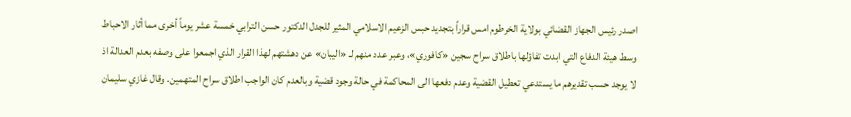اصدر رئيس الجهاز القضائي بولاية الخرطوم امس قراراً بتجديد حبس الزعيم الاسلامي المثير للجدل الدكتور حسن الترابي خمسة عشر يوماً أخرى مما أثار الاحباط وسط هيئة الدفاع التي ابدت تفاؤلها باطلاق سراح سجين «كافوري»، وعبر عدد منهم لـ «اليبان» عن دهشتهم لهذا القرار الذي اجمعوا على وصفه بعدم العدالة اذ لا يوجد حسب تقديرهم ما يستدعي تعطيل القضية وعدم دفعها الى المحاكمة في حالة وجود قضية وبالعدم كان الواجب اطلاق سراح المتهمين. وقال غازي سليمان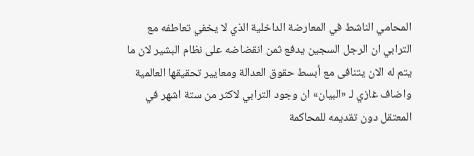المحامي الناشط في المعارضة الداخلية الذي لا يخفي تعاطفه مع الترابي ان الرجل السجين يدفع ثمن انقضاضه على نظام البشير لان ما يتم له الان يتنافى مع أبسط حقوق العدالة ومعايير تحقيقها العالمية واضاف غازي لـ «البيان» ان وجود الترابي لاكثر من ستة اشهر في المعتقل دون تقديمه للمحاكمة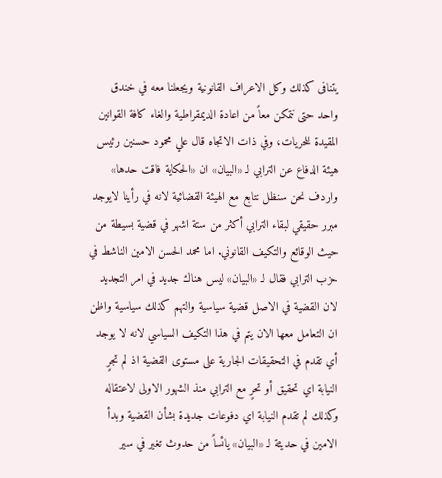يتنافى كذلك وكل الاعراف القانونية ويجعلنا معه في خندق واحد حتى نتمكن معاً من اعادة الديمقراطية والغاء كافة القوانين المقيدة للحريات، وفي ذات الاتجاه قال علي محمود حسنين رئيس هيئة الدفاع عن الترابي لـ «البيان» ان «الحكاية فاقت حدها» واردف نحن سنظل نتابع مع الهيئة القضائية لانه في رأينا لايوجد مبرر حقيقي لبقاء الترابي أكثر من ستة اشهر في قضية بسيطة من حيث الوقائع والتكيف القانوني. اما محمد الحسن الامين الناشط في حزب الترابي فقال لـ «البيان» ليس هناك جديد في امر التجديد لان القضية في الاصل قضية سياسية والتهم كذلك سياسية واظن ان التعامل معها الان يتم في هذا التكيف السياسي لانه لا يوجد أي تقدم في التحقيقات الجارية على مستوى القضية اذ لم تجرٍ النيابة اي تحقيق أو تحرٍ مع الترابي منذ الشهور الاولى لاعتقاله وكذلك لم تقدم النيابة اي دفوعات جديدة بشأن القضية وبدأ الامين في حديثة لـ «البيان» يائساً من حدوث تغير في سير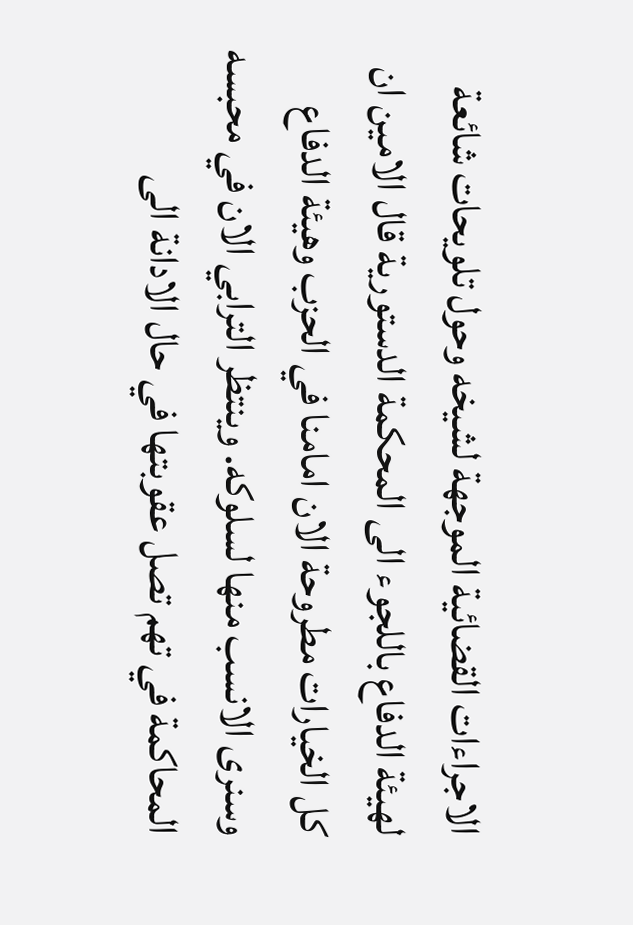الاجراءات القضائية الموجهة لشيخه وحول تلويحات شائعة لهيئة الدفاع باللجوء الى المحكمة الدستورية قال الامين ان كل الخيارات مطروحة الان امامنا في الحزب وهيئة الدفاع وسنرى الانسب منها لسلوكه. وينتظر الترابي الان في محبسه المحاكمة في تهم تصل عقوبتها في حال الادانة الى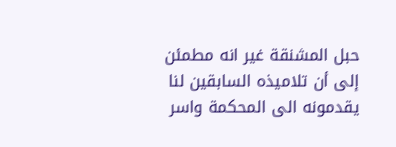حبل المشنقة غير انه مطمئن إلى أن تلاميذه السابقين لنا يقدمونه الى المحكمة واسر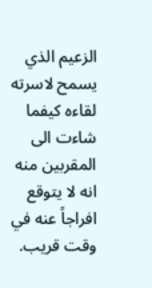الزعيم الذي يسمح لاسرته لقاءه كيفما شاءت الى المقربين منه انه لا يتوقع افراجاً عنه في وقت قريب.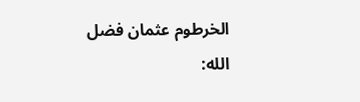الخرطوم عثمان فضل الله: